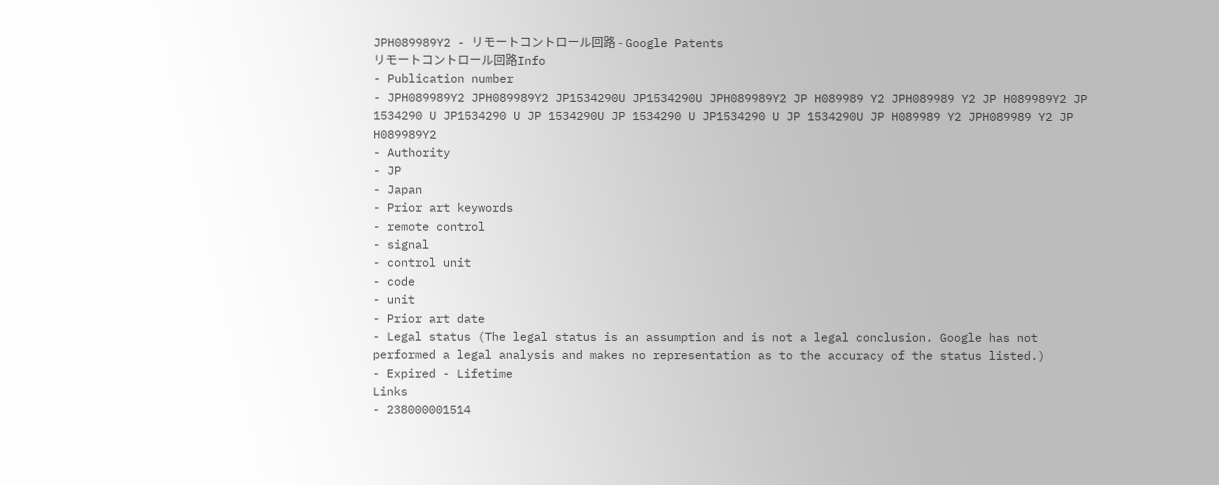JPH089989Y2 - リモートコントロール回路 - Google Patents
リモートコントロール回路Info
- Publication number
- JPH089989Y2 JPH089989Y2 JP1534290U JP1534290U JPH089989Y2 JP H089989 Y2 JPH089989 Y2 JP H089989Y2 JP 1534290 U JP1534290 U JP 1534290U JP 1534290 U JP1534290 U JP 1534290U JP H089989 Y2 JPH089989 Y2 JP H089989Y2
- Authority
- JP
- Japan
- Prior art keywords
- remote control
- signal
- control unit
- code
- unit
- Prior art date
- Legal status (The legal status is an assumption and is not a legal conclusion. Google has not performed a legal analysis and makes no representation as to the accuracy of the status listed.)
- Expired - Lifetime
Links
- 238000001514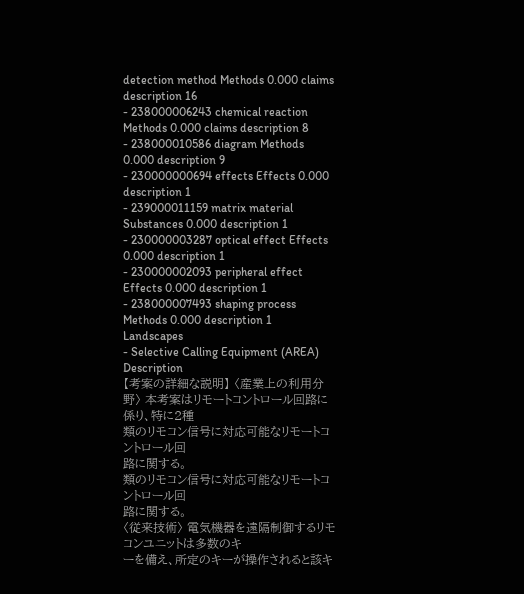detection method Methods 0.000 claims description 16
- 238000006243 chemical reaction Methods 0.000 claims description 8
- 238000010586 diagram Methods 0.000 description 9
- 230000000694 effects Effects 0.000 description 1
- 239000011159 matrix material Substances 0.000 description 1
- 230000003287 optical effect Effects 0.000 description 1
- 230000002093 peripheral effect Effects 0.000 description 1
- 238000007493 shaping process Methods 0.000 description 1
Landscapes
- Selective Calling Equipment (AREA)
Description
【考案の詳細な説明】 〈産業上の利用分野〉 本考案はリモートコントロール回路に係り、特に2種
類のリモコン信号に対応可能なリモートコントロール回
路に関する。
類のリモコン信号に対応可能なリモートコントロール回
路に関する。
〈従来技術〉 電気機器を遠隔制御するリモコンユニットは多数のキ
ーを備え、所定のキーが操作されると該キ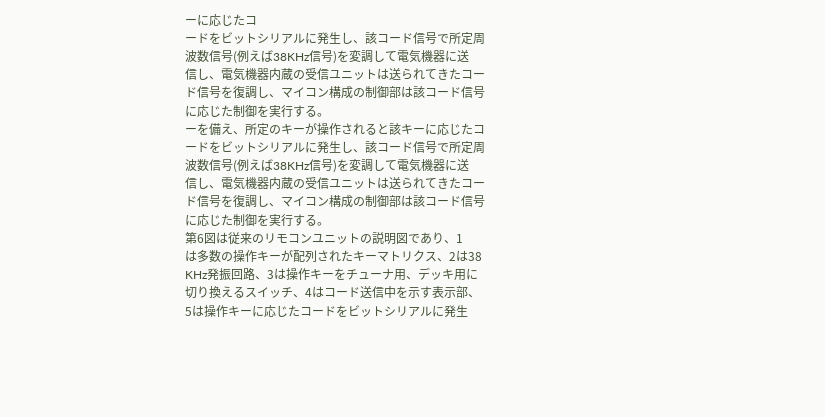ーに応じたコ
ードをビットシリアルに発生し、該コード信号で所定周
波数信号(例えば38KHz信号)を変調して電気機器に送
信し、電気機器内蔵の受信ユニットは送られてきたコー
ド信号を復調し、マイコン構成の制御部は該コード信号
に応じた制御を実行する。
ーを備え、所定のキーが操作されると該キーに応じたコ
ードをビットシリアルに発生し、該コード信号で所定周
波数信号(例えば38KHz信号)を変調して電気機器に送
信し、電気機器内蔵の受信ユニットは送られてきたコー
ド信号を復調し、マイコン構成の制御部は該コード信号
に応じた制御を実行する。
第6図は従来のリモコンユニットの説明図であり、1
は多数の操作キーが配列されたキーマトリクス、2は38
KHz発振回路、3は操作キーをチューナ用、デッキ用に
切り換えるスイッチ、4はコード送信中を示す表示部、
5は操作キーに応じたコードをビットシリアルに発生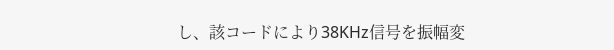し、該コードにより38KHz信号を振幅変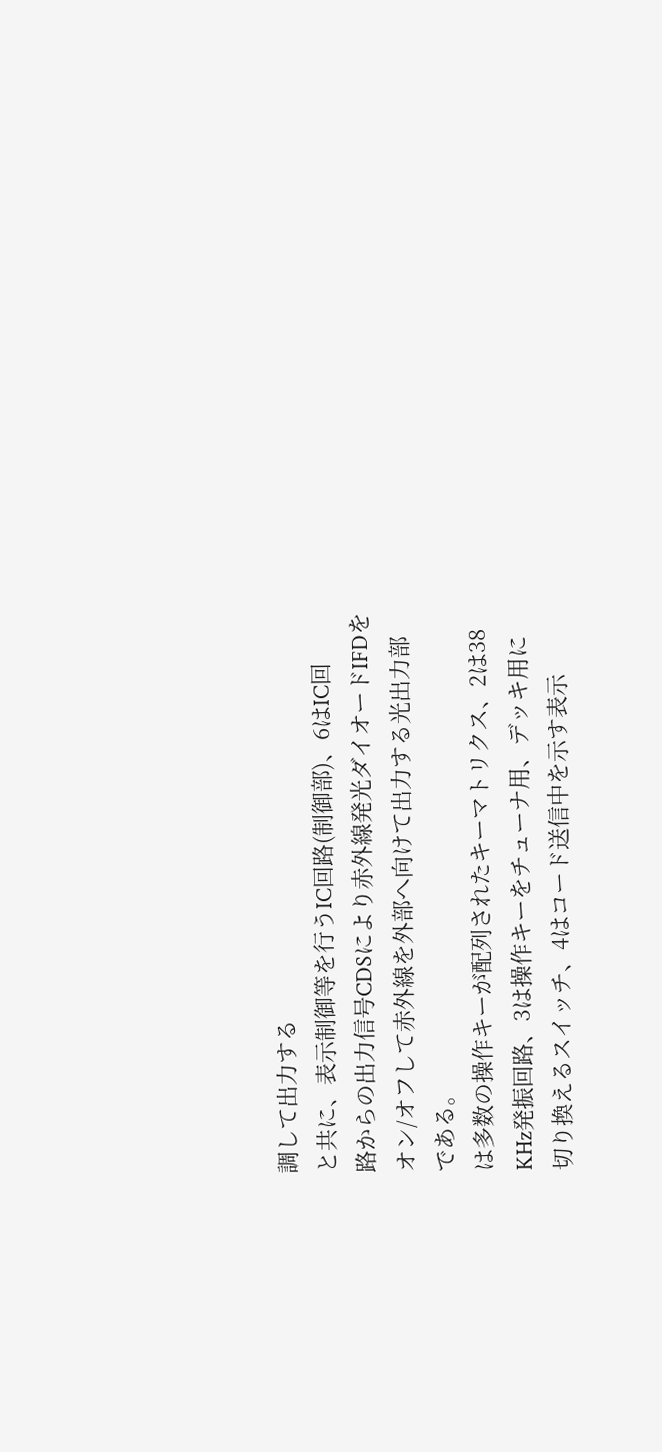調して出力する
と共に、表示制御等を行うIC回路(制御部)、6はIC回
路からの出力信号CDSにより赤外線発光ダイオードIFDを
オン/オフして赤外線を外部へ向けて出力する光出力部
である。
は多数の操作キーが配列されたキーマトリクス、2は38
KHz発振回路、3は操作キーをチューナ用、デッキ用に
切り換えるスイッチ、4はコード送信中を示す表示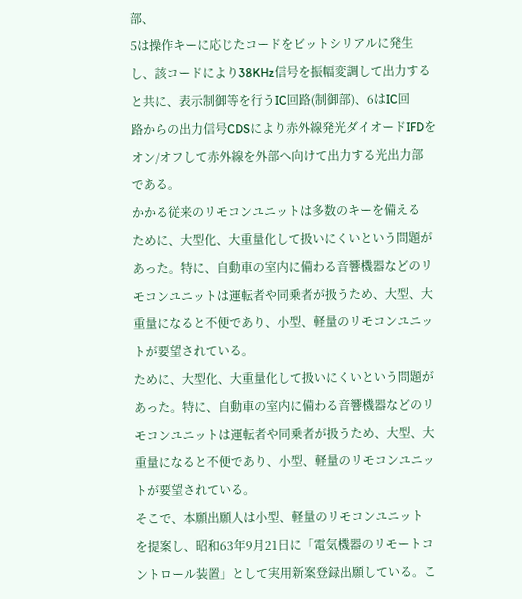部、
5は操作キーに応じたコードをビットシリアルに発生
し、該コードにより38KHz信号を振幅変調して出力する
と共に、表示制御等を行うIC回路(制御部)、6はIC回
路からの出力信号CDSにより赤外線発光ダイオードIFDを
オン/オフして赤外線を外部へ向けて出力する光出力部
である。
かかる従来のリモコンユニットは多数のキーを備える
ために、大型化、大重量化して扱いにくいという問題が
あった。特に、自動車の室内に備わる音響機器などのリ
モコンユニットは運転者や同乗者が扱うため、大型、大
重量になると不便であり、小型、軽量のリモコンユニッ
トが要望されている。
ために、大型化、大重量化して扱いにくいという問題が
あった。特に、自動車の室内に備わる音響機器などのリ
モコンユニットは運転者や同乗者が扱うため、大型、大
重量になると不便であり、小型、軽量のリモコンユニッ
トが要望されている。
そこで、本願出願人は小型、軽量のリモコンユニット
を提案し、昭和63年9月21日に「電気機器のリモートコ
ントロール装置」として実用新案登録出願している。こ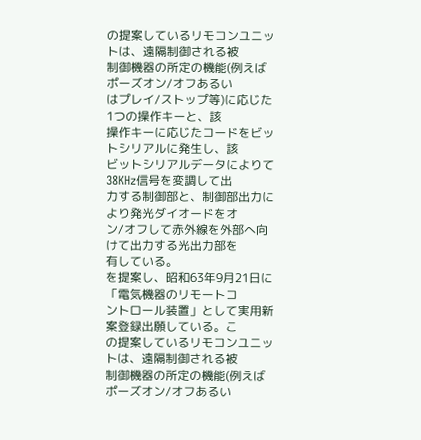の提案しているリモコンユニットは、遠隔制御される被
制御機器の所定の機能(例えばポーズオン/オフあるい
はプレイ/ストップ等)に応じた1つの操作キーと、該
操作キーに応じたコードをビットシリアルに発生し、該
ビットシリアルデータによりて38KHz信号を変調して出
力する制御部と、制御部出力により発光ダイオードをオ
ン/オフして赤外線を外部へ向けて出力する光出力部を
有している。
を提案し、昭和63年9月21日に「電気機器のリモートコ
ントロール装置」として実用新案登録出願している。こ
の提案しているリモコンユニットは、遠隔制御される被
制御機器の所定の機能(例えばポーズオン/オフあるい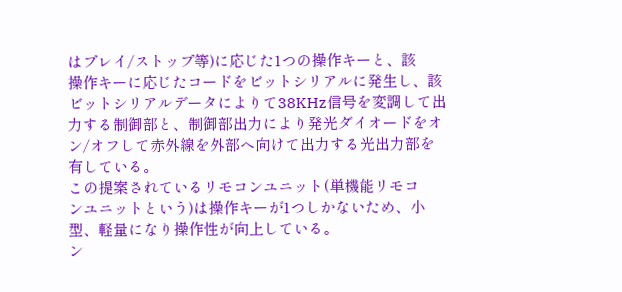はプレイ/ストップ等)に応じた1つの操作キーと、該
操作キーに応じたコードをビットシリアルに発生し、該
ビットシリアルデータによりて38KHz信号を変調して出
力する制御部と、制御部出力により発光ダイオードをオ
ン/オフして赤外線を外部へ向けて出力する光出力部を
有している。
この提案されているリモコンユニット(単機能リモコ
ンユニットという)は操作キーが1つしかないため、小
型、軽量になり操作性が向上している。
ン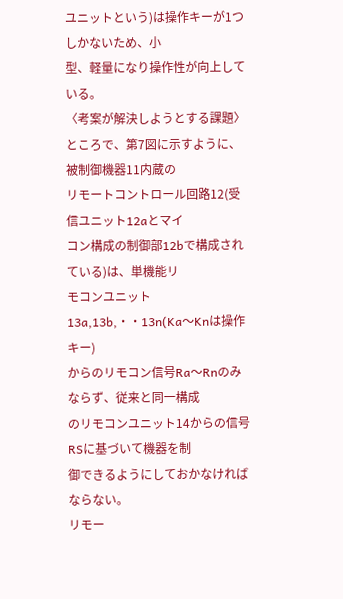ユニットという)は操作キーが1つしかないため、小
型、軽量になり操作性が向上している。
〈考案が解決しようとする課題〉 ところで、第7図に示すように、被制御機器11内蔵の
リモートコントロール回路12(受信ユニット12aとマイ
コン構成の制御部12bで構成されている)は、単機能リ
モコンユニット13a,13b,・・13n(Ka〜Knは操作キー)
からのリモコン信号Ra〜Rnのみならず、従来と同一構成
のリモコンユニット14からの信号RSに基づいて機器を制
御できるようにしておかなければならない。
リモー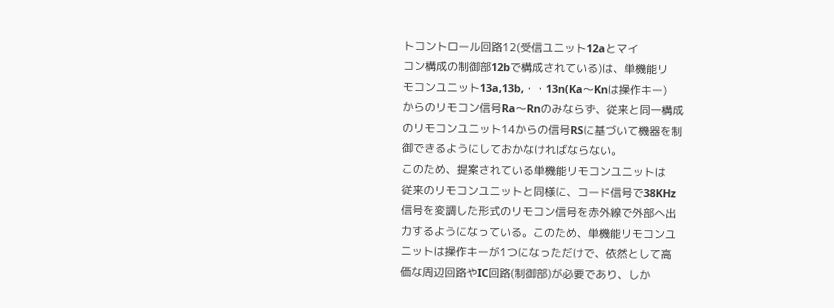トコントロール回路12(受信ユニット12aとマイ
コン構成の制御部12bで構成されている)は、単機能リ
モコンユニット13a,13b,・・13n(Ka〜Knは操作キー)
からのリモコン信号Ra〜Rnのみならず、従来と同一構成
のリモコンユニット14からの信号RSに基づいて機器を制
御できるようにしておかなければならない。
このため、提案されている単機能リモコンユニットは
従来のリモコンユニットと同様に、コード信号で38KHz
信号を変調した形式のリモコン信号を赤外線で外部へ出
力するようになっている。このため、単機能リモコンユ
ニットは操作キーが1つになっただけで、依然として高
価な周辺回路やIC回路(制御部)が必要であり、しか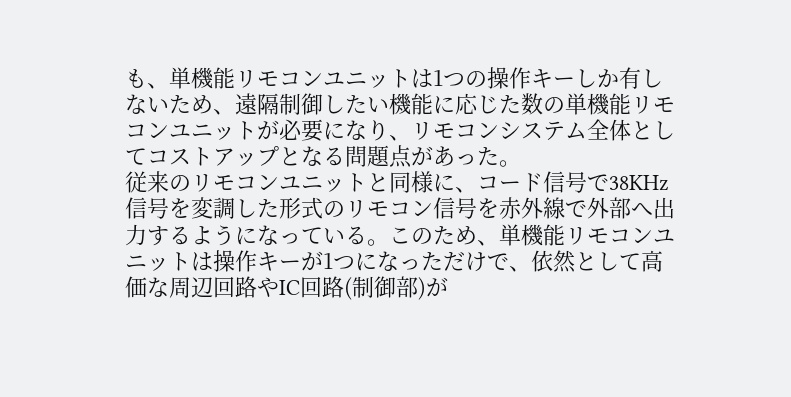も、単機能リモコンユニットは1つの操作キーしか有し
ないため、遠隔制御したい機能に応じた数の単機能リモ
コンユニットが必要になり、リモコンシステム全体とし
てコストアップとなる問題点があった。
従来のリモコンユニットと同様に、コード信号で38KHz
信号を変調した形式のリモコン信号を赤外線で外部へ出
力するようになっている。このため、単機能リモコンユ
ニットは操作キーが1つになっただけで、依然として高
価な周辺回路やIC回路(制御部)が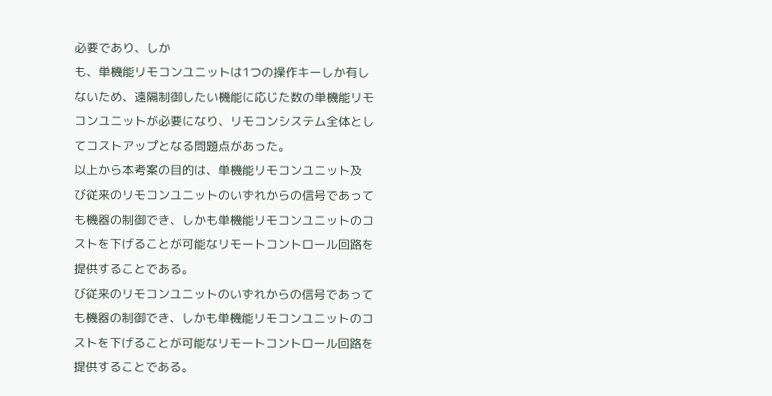必要であり、しか
も、単機能リモコンユニットは1つの操作キーしか有し
ないため、遠隔制御したい機能に応じた数の単機能リモ
コンユニットが必要になり、リモコンシステム全体とし
てコストアップとなる問題点があった。
以上から本考案の目的は、単機能リモコンユニット及
び従来のリモコンユニットのいずれからの信号であって
も機器の制御でき、しかも単機能リモコンユニットのコ
ストを下げることが可能なリモートコントロール回路を
提供することである。
び従来のリモコンユニットのいずれからの信号であって
も機器の制御でき、しかも単機能リモコンユニットのコ
ストを下げることが可能なリモートコントロール回路を
提供することである。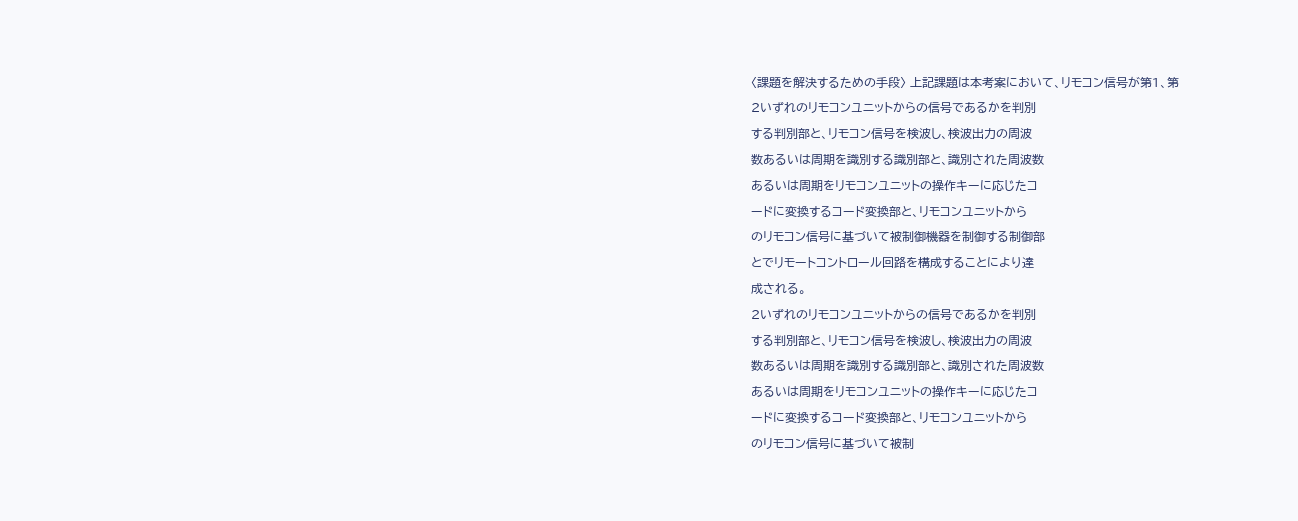〈課題を解決するための手段〉 上記課題は本考案において、リモコン信号が第1、第
2いずれのリモコンユニットからの信号であるかを判別
する判別部と、リモコン信号を検波し、検波出力の周波
数あるいは周期を識別する識別部と、識別された周波数
あるいは周期をリモコンユニットの操作キーに応じたコ
ードに変換するコード変換部と、リモコンユニットから
のリモコン信号に基づいて被制御機器を制御する制御部
とでリモートコントロール回路を構成することにより達
成される。
2いずれのリモコンユニットからの信号であるかを判別
する判別部と、リモコン信号を検波し、検波出力の周波
数あるいは周期を識別する識別部と、識別された周波数
あるいは周期をリモコンユニットの操作キーに応じたコ
ードに変換するコード変換部と、リモコンユニットから
のリモコン信号に基づいて被制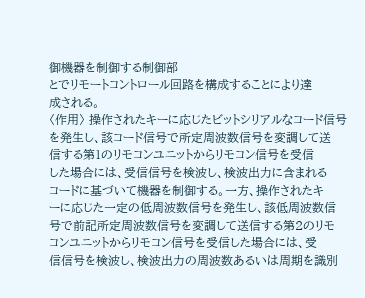御機器を制御する制御部
とでリモートコントロール回路を構成することにより達
成される。
〈作用〉 操作されたキーに応じたビットシリアルなコード信号
を発生し、該コード信号で所定周波数信号を変調して送
信する第1のリモコンユニットからリモコン信号を受信
した場合には、受信信号を検波し、検波出力に含まれる
コードに基づいて機器を制御する。一方、操作されたキ
ーに応じた一定の低周波数信号を発生し、該低周波数信
号で前記所定周波数信号を変調して送信する第2のリモ
コンユニットからリモコン信号を受信した場合には、受
信信号を検波し、検波出力の周波数あるいは周期を識別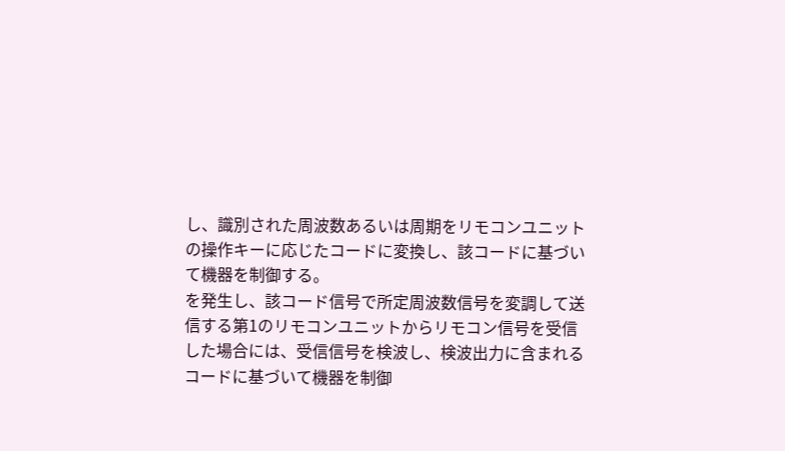し、識別された周波数あるいは周期をリモコンユニット
の操作キーに応じたコードに変換し、該コードに基づい
て機器を制御する。
を発生し、該コード信号で所定周波数信号を変調して送
信する第1のリモコンユニットからリモコン信号を受信
した場合には、受信信号を検波し、検波出力に含まれる
コードに基づいて機器を制御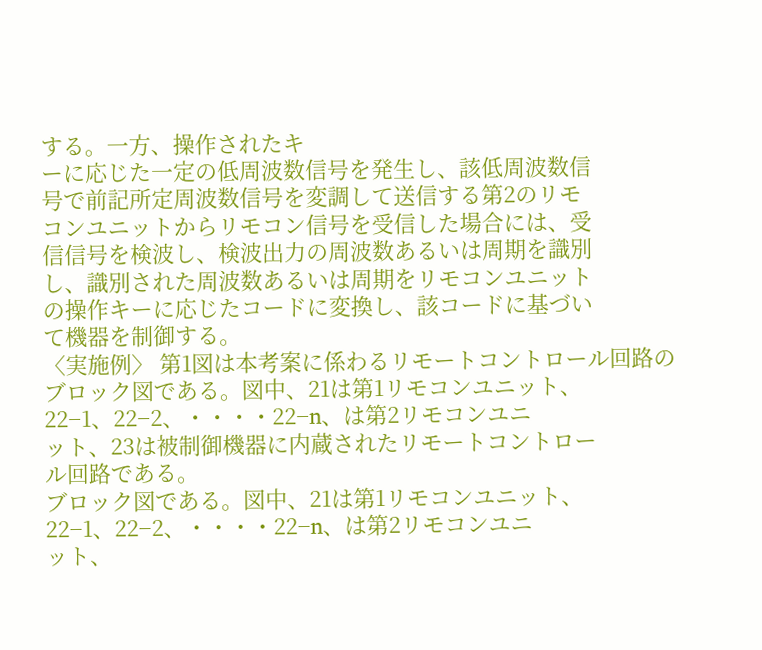する。一方、操作されたキ
ーに応じた一定の低周波数信号を発生し、該低周波数信
号で前記所定周波数信号を変調して送信する第2のリモ
コンユニットからリモコン信号を受信した場合には、受
信信号を検波し、検波出力の周波数あるいは周期を識別
し、識別された周波数あるいは周期をリモコンユニット
の操作キーに応じたコードに変換し、該コードに基づい
て機器を制御する。
〈実施例〉 第1図は本考案に係わるリモートコントロール回路の
ブロック図である。図中、21は第1リモコンユニット、
22−1、22−2、・・・・22−n、は第2リモコンユニ
ット、23は被制御機器に内蔵されたリモートコントロー
ル回路である。
ブロック図である。図中、21は第1リモコンユニット、
22−1、22−2、・・・・22−n、は第2リモコンユニ
ット、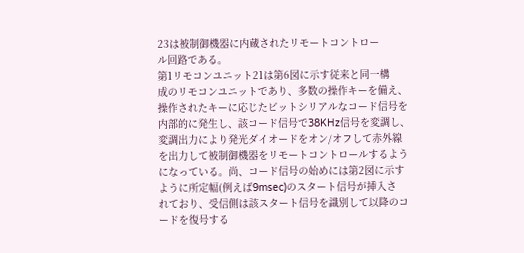23は被制御機器に内蔵されたリモートコントロー
ル回路である。
第1リモコンユニット21は第6図に示す従来と同一構
成のリモコンユニットであり、多数の操作キーを備え、
操作されたキーに応じたビットシリアルなコード信号を
内部的に発生し、該コード信号で38KHz信号を変調し、
変調出力により発光ダイオードをオン/オフして赤外線
を出力して被制御機器をリモートコントロールするよう
になっている。尚、コード信号の始めには第2図に示す
ように所定幅(例えば9msec)のスタート信号が挿入さ
れており、受信側は該スタート信号を識別して以降のコ
ードを復号する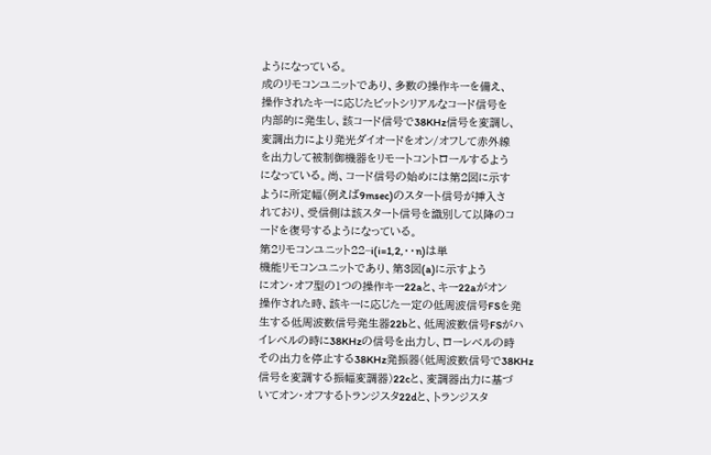ようになっている。
成のリモコンユニットであり、多数の操作キーを備え、
操作されたキーに応じたビットシリアルなコード信号を
内部的に発生し、該コード信号で38KHz信号を変調し、
変調出力により発光ダイオードをオン/オフして赤外線
を出力して被制御機器をリモートコントロールするよう
になっている。尚、コード信号の始めには第2図に示す
ように所定幅(例えば9msec)のスタート信号が挿入さ
れており、受信側は該スタート信号を識別して以降のコ
ードを復号するようになっている。
第2リモコンユニット22−i(i=1,2,・・n)は単
機能リモコンユニットであり、第3図(a)に示すよう
にオン・オフ型の1つの操作キー22aと、キー22aがオン
操作された時、該キーに応じた一定の低周波信号FSを発
生する低周波数信号発生器22bと、低周波数信号FSがハ
イレベルの時に38KHzの信号を出力し、ローレベルの時
その出力を停止する38KHz発振器(低周波数信号で38KHz
信号を変調する振幅変調器)22cと、変調器出力に基づ
いてオン・オフするトランジスタ22dと、トランジスタ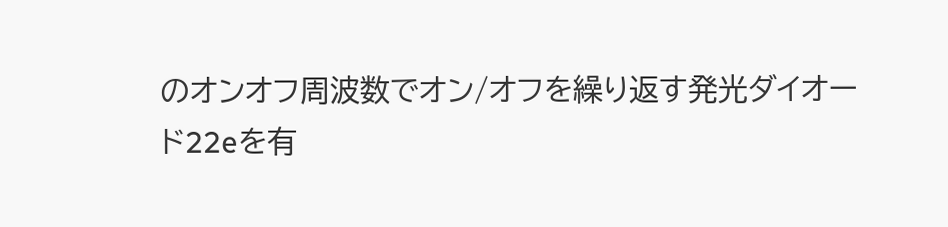のオンオフ周波数でオン/オフを繰り返す発光ダイオー
ド22eを有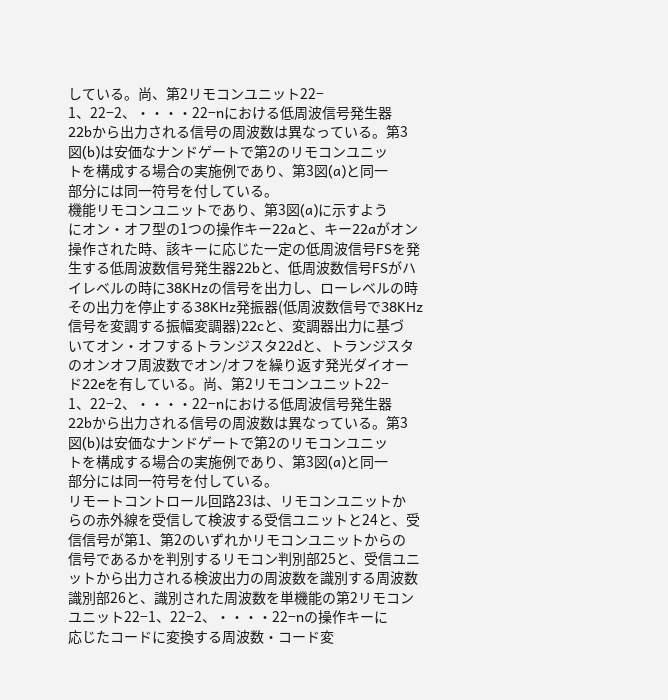している。尚、第2リモコンユニット22−
1、22−2、・・・・22−nにおける低周波信号発生器
22bから出力される信号の周波数は異なっている。第3
図(b)は安価なナンドゲートで第2のリモコンユニッ
トを構成する場合の実施例であり、第3図(a)と同一
部分には同一符号を付している。
機能リモコンユニットであり、第3図(a)に示すよう
にオン・オフ型の1つの操作キー22aと、キー22aがオン
操作された時、該キーに応じた一定の低周波信号FSを発
生する低周波数信号発生器22bと、低周波数信号FSがハ
イレベルの時に38KHzの信号を出力し、ローレベルの時
その出力を停止する38KHz発振器(低周波数信号で38KHz
信号を変調する振幅変調器)22cと、変調器出力に基づ
いてオン・オフするトランジスタ22dと、トランジスタ
のオンオフ周波数でオン/オフを繰り返す発光ダイオー
ド22eを有している。尚、第2リモコンユニット22−
1、22−2、・・・・22−nにおける低周波信号発生器
22bから出力される信号の周波数は異なっている。第3
図(b)は安価なナンドゲートで第2のリモコンユニッ
トを構成する場合の実施例であり、第3図(a)と同一
部分には同一符号を付している。
リモートコントロール回路23は、リモコンユニットか
らの赤外線を受信して検波する受信ユニットと24と、受
信信号が第1、第2のいずれかリモコンユニットからの
信号であるかを判別するリモコン判別部25と、受信ユニ
ットから出力される検波出力の周波数を識別する周波数
識別部26と、識別された周波数を単機能の第2リモコン
ユニット22−1、22−2、・・・・22−nの操作キーに
応じたコードに変換する周波数・コード変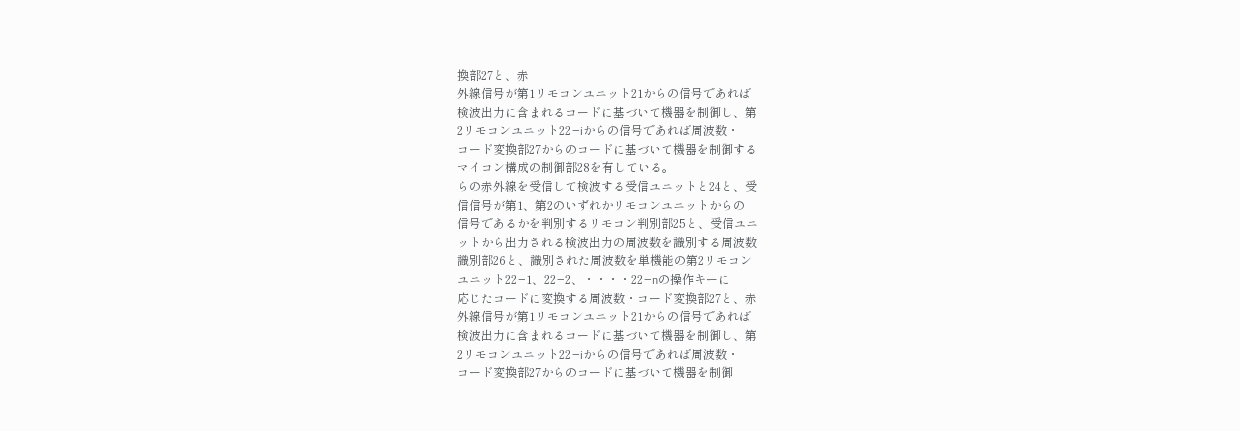換部27と、赤
外線信号が第1リモコンユニット21からの信号であれば
検波出力に含まれるコードに基づいて機器を制御し、第
2リモコンユニット22−iからの信号であれば周波数・
コード変換部27からのコードに基づいて機器を制御する
マイコン構成の制御部28を有している。
らの赤外線を受信して検波する受信ユニットと24と、受
信信号が第1、第2のいずれかリモコンユニットからの
信号であるかを判別するリモコン判別部25と、受信ユニ
ットから出力される検波出力の周波数を識別する周波数
識別部26と、識別された周波数を単機能の第2リモコン
ユニット22−1、22−2、・・・・22−nの操作キーに
応じたコードに変換する周波数・コード変換部27と、赤
外線信号が第1リモコンユニット21からの信号であれば
検波出力に含まれるコードに基づいて機器を制御し、第
2リモコンユニット22−iからの信号であれば周波数・
コード変換部27からのコードに基づいて機器を制御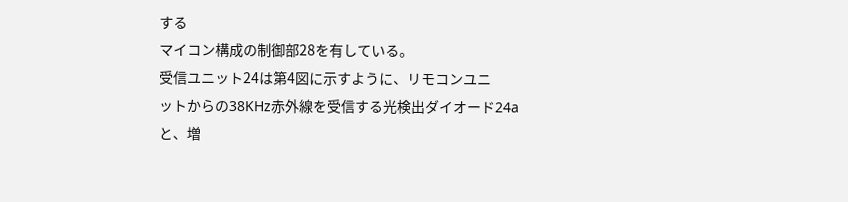する
マイコン構成の制御部28を有している。
受信ユニット24は第4図に示すように、リモコンユニ
ットからの38KHz赤外線を受信する光検出ダイオード24a
と、増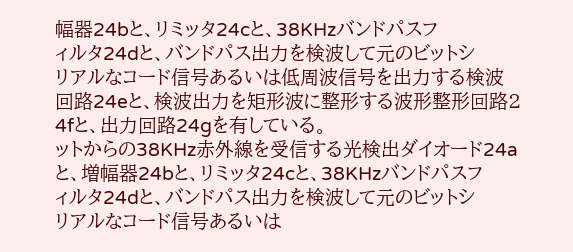幅器24bと、リミッタ24cと、38KHzバンドパスフ
ィルタ24dと、バンドパス出力を検波して元のビットシ
リアルなコード信号あるいは低周波信号を出力する検波
回路24eと、検波出力を矩形波に整形する波形整形回路2
4fと、出力回路24gを有している。
ットからの38KHz赤外線を受信する光検出ダイオード24a
と、増幅器24bと、リミッタ24cと、38KHzバンドパスフ
ィルタ24dと、バンドパス出力を検波して元のビットシ
リアルなコード信号あるいは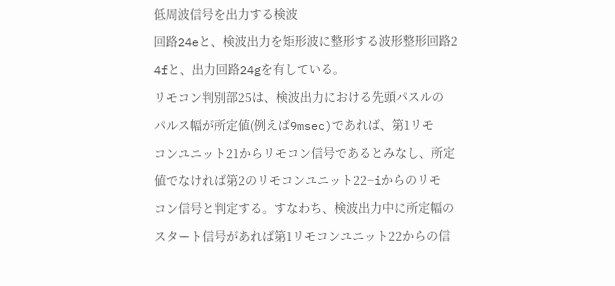低周波信号を出力する検波
回路24eと、検波出力を矩形波に整形する波形整形回路2
4fと、出力回路24gを有している。
リモコン判別部25は、検波出力における先頭パスルの
パルス幅が所定値(例えば9msec)であれば、第1リモ
コンユニット21からリモコン信号であるとみなし、所定
値でなければ第2のリモコンユニット22−iからのリモ
コン信号と判定する。すなわち、検波出力中に所定幅の
スタート信号があれば第1リモコンユニット22からの信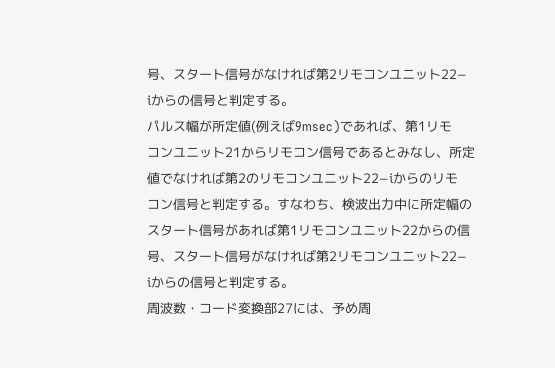号、スタート信号がなければ第2リモコンユニット22−
iからの信号と判定する。
パルス幅が所定値(例えば9msec)であれば、第1リモ
コンユニット21からリモコン信号であるとみなし、所定
値でなければ第2のリモコンユニット22−iからのリモ
コン信号と判定する。すなわち、検波出力中に所定幅の
スタート信号があれば第1リモコンユニット22からの信
号、スタート信号がなければ第2リモコンユニット22−
iからの信号と判定する。
周波数・コード変換部27には、予め周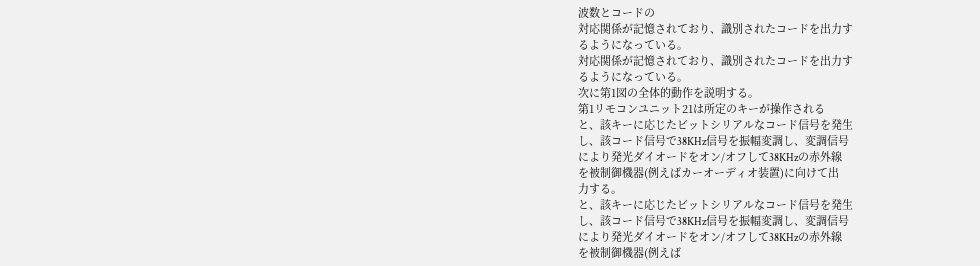波数とコードの
対応関係が記憶されており、識別されたコードを出力す
るようになっている。
対応関係が記憶されており、識別されたコードを出力す
るようになっている。
次に第1図の全体的動作を説明する。
第1リモコンユニット21は所定のキーが操作される
と、該キーに応じたビットシリアルなコード信号を発生
し、該コード信号で38KHz信号を振幅変調し、変調信号
により発光ダイオードをオン/オフして38KHzの赤外線
を被制御機器(例えばカーオーディオ装置)に向けて出
力する。
と、該キーに応じたビットシリアルなコード信号を発生
し、該コード信号で38KHz信号を振幅変調し、変調信号
により発光ダイオードをオン/オフして38KHzの赤外線
を被制御機器(例えば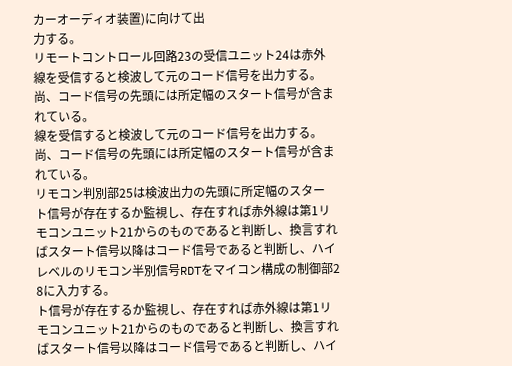カーオーディオ装置)に向けて出
力する。
リモートコントロール回路23の受信ユニット24は赤外
線を受信すると検波して元のコード信号を出力する。
尚、コード信号の先頭には所定幅のスタート信号が含ま
れている。
線を受信すると検波して元のコード信号を出力する。
尚、コード信号の先頭には所定幅のスタート信号が含ま
れている。
リモコン判別部25は検波出力の先頭に所定幅のスター
ト信号が存在するか監視し、存在すれば赤外線は第1リ
モコンユニット21からのものであると判断し、換言すれ
ばスタート信号以降はコード信号であると判断し、ハイ
レベルのリモコン半別信号RDTをマイコン構成の制御部2
8に入力する。
ト信号が存在するか監視し、存在すれば赤外線は第1リ
モコンユニット21からのものであると判断し、換言すれ
ばスタート信号以降はコード信号であると判断し、ハイ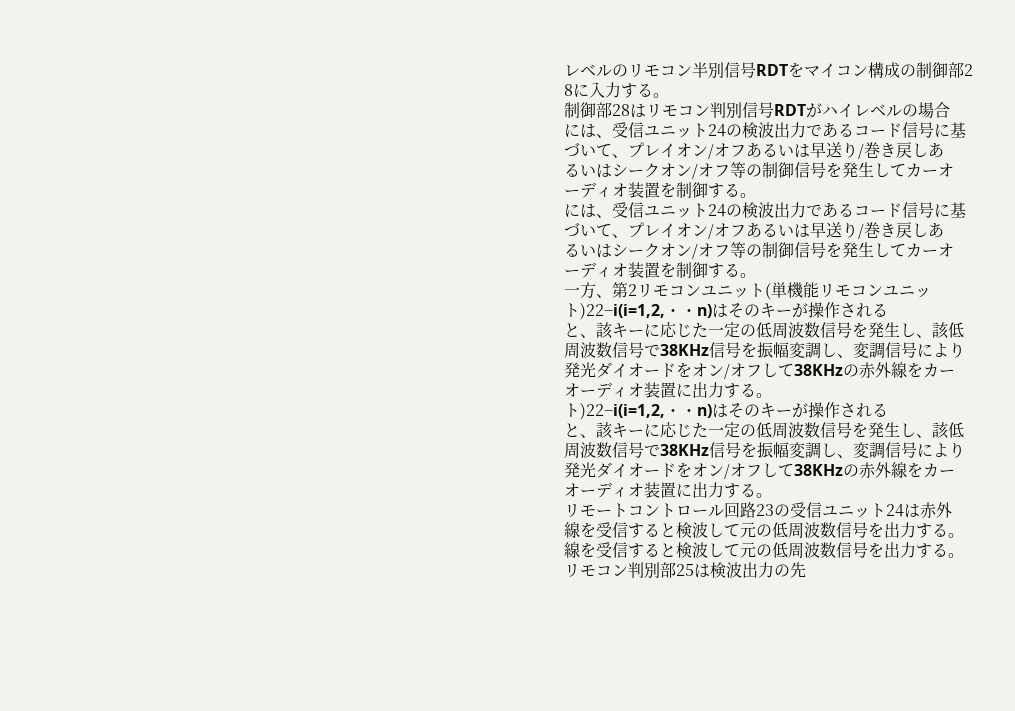レベルのリモコン半別信号RDTをマイコン構成の制御部2
8に入力する。
制御部28はリモコン判別信号RDTがハイレベルの場合
には、受信ユニット24の検波出力であるコード信号に基
づいて、プレイオン/オフあるいは早送り/巻き戻しあ
るいはシークオン/オフ等の制御信号を発生してカーオ
ーディオ装置を制御する。
には、受信ユニット24の検波出力であるコード信号に基
づいて、プレイオン/オフあるいは早送り/巻き戻しあ
るいはシークオン/オフ等の制御信号を発生してカーオ
ーディオ装置を制御する。
一方、第2リモコンユニット(単機能リモコンユニッ
ト)22−i(i=1,2,・・n)はそのキーが操作される
と、該キーに応じた一定の低周波数信号を発生し、該低
周波数信号で38KHz信号を振幅変調し、変調信号により
発光ダイオードをオン/オフして38KHzの赤外線をカー
オーディオ装置に出力する。
ト)22−i(i=1,2,・・n)はそのキーが操作される
と、該キーに応じた一定の低周波数信号を発生し、該低
周波数信号で38KHz信号を振幅変調し、変調信号により
発光ダイオードをオン/オフして38KHzの赤外線をカー
オーディオ装置に出力する。
リモートコントロール回路23の受信ユニット24は赤外
線を受信すると検波して元の低周波数信号を出力する。
線を受信すると検波して元の低周波数信号を出力する。
リモコン判別部25は検波出力の先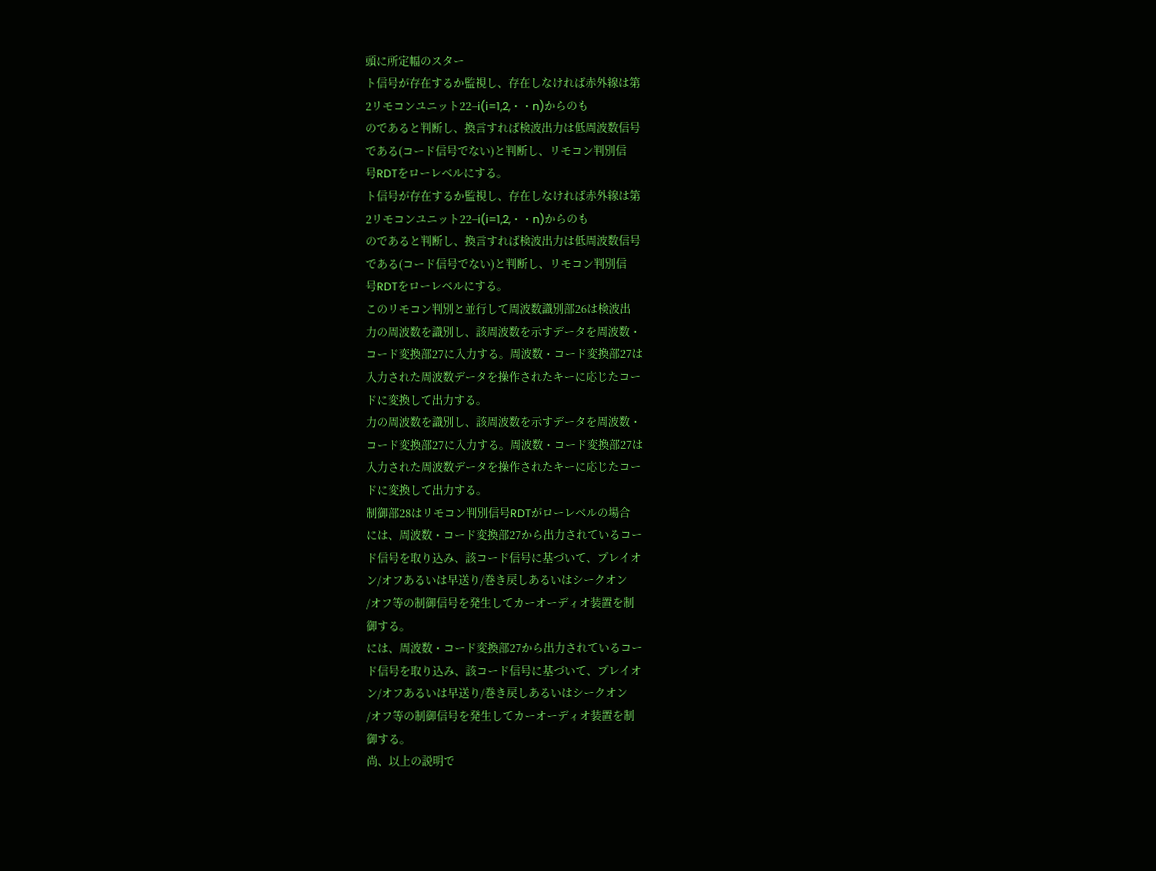頭に所定幅のスター
ト信号が存在するか監視し、存在しなければ赤外線は第
2リモコンユニット22−i(i=1,2,・・n)からのも
のであると判断し、換言すれば検波出力は低周波数信号
である(コード信号でない)と判断し、リモコン判別信
号RDTをローレベルにする。
ト信号が存在するか監視し、存在しなければ赤外線は第
2リモコンユニット22−i(i=1,2,・・n)からのも
のであると判断し、換言すれば検波出力は低周波数信号
である(コード信号でない)と判断し、リモコン判別信
号RDTをローレベルにする。
このリモコン判別と並行して周波数識別部26は検波出
力の周波数を識別し、該周波数を示すデータを周波数・
コード変換部27に入力する。周波数・コード変換部27は
入力された周波数データを操作されたキーに応じたコー
ドに変換して出力する。
力の周波数を識別し、該周波数を示すデータを周波数・
コード変換部27に入力する。周波数・コード変換部27は
入力された周波数データを操作されたキーに応じたコー
ドに変換して出力する。
制御部28はリモコン判別信号RDTがローレベルの場合
には、周波数・コード変換部27から出力されているコー
ド信号を取り込み、該コード信号に基づいて、プレイオ
ン/オフあるいは早送り/巻き戻しあるいはシークオン
/オフ等の制御信号を発生してカーオーディオ装置を制
御する。
には、周波数・コード変換部27から出力されているコー
ド信号を取り込み、該コード信号に基づいて、プレイオ
ン/オフあるいは早送り/巻き戻しあるいはシークオン
/オフ等の制御信号を発生してカーオーディオ装置を制
御する。
尚、以上の説明で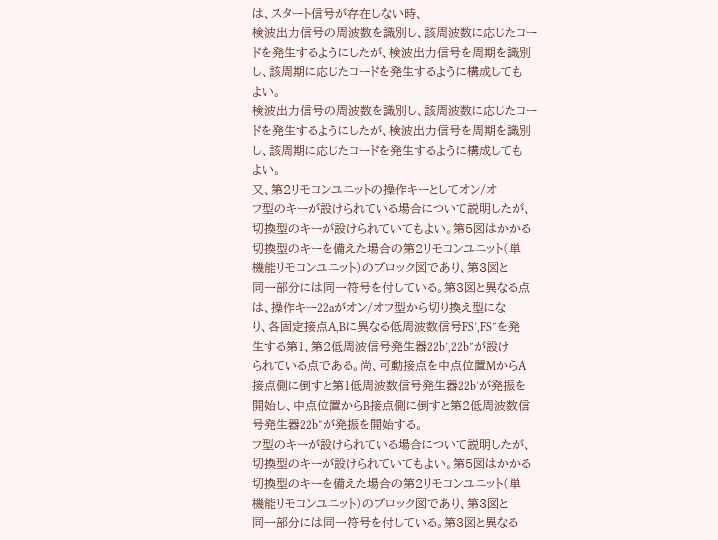は、スタート信号が存在しない時、
検波出力信号の周波数を識別し、該周波数に応じたコー
ドを発生するようにしたが、検波出力信号を周期を識別
し、該周期に応じたコードを発生するように構成しても
よい。
検波出力信号の周波数を識別し、該周波数に応じたコー
ドを発生するようにしたが、検波出力信号を周期を識別
し、該周期に応じたコードを発生するように構成しても
よい。
又、第2リモコンユニットの操作キーとしてオン/オ
フ型のキーが設けられている場合について説明したが、
切換型のキーが設けられていてもよい。第5図はかかる
切換型のキーを備えた場合の第2リモコンユニット(単
機能リモコンユニット)のブロック図であり、第3図と
同一部分には同一符号を付している。第3図と異なる点
は、操作キー22aがオン/オフ型から切り換え型にな
り、各固定接点A,Bに異なる低周波数信号FS′,FS″を発
生する第1、第2低周波信号発生器22b′,22b″が設け
られている点である。尚、可動接点を中点位置MからA
接点側に倒すと第1低周波数信号発生器22b′が発振を
開始し、中点位置からB接点側に倒すと第2低周波数信
号発生器22b″が発振を開始する。
フ型のキーが設けられている場合について説明したが、
切換型のキーが設けられていてもよい。第5図はかかる
切換型のキーを備えた場合の第2リモコンユニット(単
機能リモコンユニット)のブロック図であり、第3図と
同一部分には同一符号を付している。第3図と異なる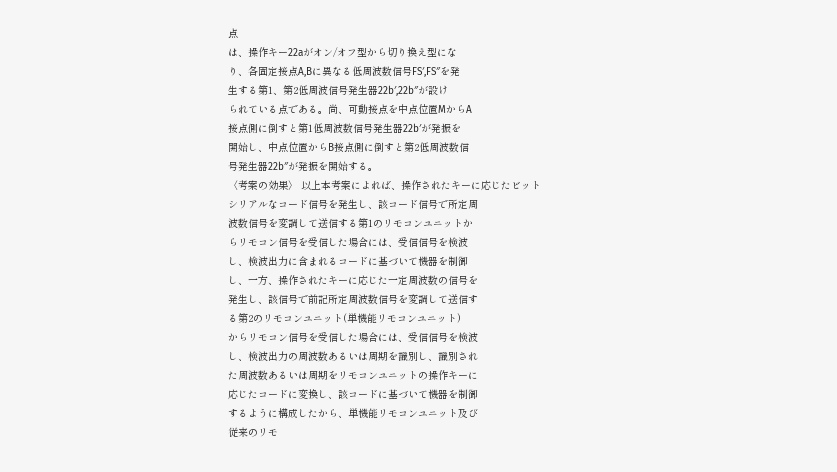点
は、操作キー22aがオン/オフ型から切り換え型にな
り、各固定接点A,Bに異なる低周波数信号FS′,FS″を発
生する第1、第2低周波信号発生器22b′,22b″が設け
られている点である。尚、可動接点を中点位置MからA
接点側に倒すと第1低周波数信号発生器22b′が発振を
開始し、中点位置からB接点側に倒すと第2低周波数信
号発生器22b″が発振を開始する。
〈考案の効果〉 以上本考案によれば、操作されたキーに応じたビット
シリアルなコード信号を発生し、該コード信号で所定周
波数信号を変調して送信する第1のリモコンユニットか
らリモコン信号を受信した場合には、受信信号を検波
し、検波出力に含まれるコードに基づいて機器を制御
し、一方、操作されたキーに応じた一定周波数の信号を
発生し、該信号で前記所定周波数信号を変調して送信す
る第2のリモコンユニット(単機能リモコンユニット)
からリモコン信号を受信した場合には、受信信号を検波
し、検波出力の周波数あるいは周期を識別し、識別され
た周波数あるいは周期をリモコンユニットの操作キーに
応じたコードに変換し、該コードに基づいて機器を制御
するように構成したから、単機能リモコンユニット及び
従来のリモ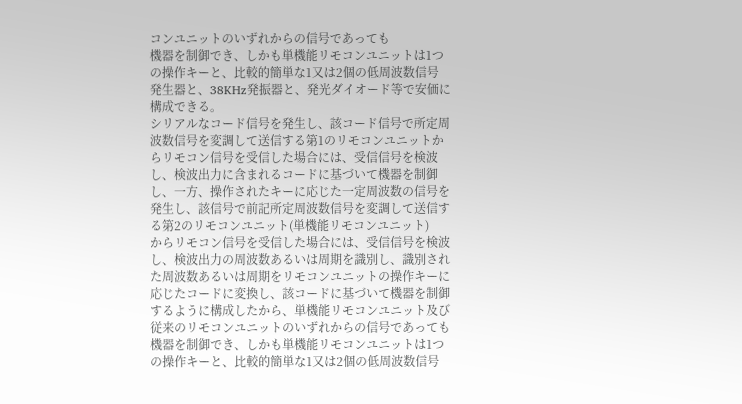コンユニットのいずれからの信号であっても
機器を制御でき、しかも単機能リモコンユニットは1つ
の操作キーと、比較的簡単な1又は2個の低周波数信号
発生器と、38KHz発振器と、発光ダイオード等で安価に
構成できる。
シリアルなコード信号を発生し、該コード信号で所定周
波数信号を変調して送信する第1のリモコンユニットか
らリモコン信号を受信した場合には、受信信号を検波
し、検波出力に含まれるコードに基づいて機器を制御
し、一方、操作されたキーに応じた一定周波数の信号を
発生し、該信号で前記所定周波数信号を変調して送信す
る第2のリモコンユニット(単機能リモコンユニット)
からリモコン信号を受信した場合には、受信信号を検波
し、検波出力の周波数あるいは周期を識別し、識別され
た周波数あるいは周期をリモコンユニットの操作キーに
応じたコードに変換し、該コードに基づいて機器を制御
するように構成したから、単機能リモコンユニット及び
従来のリモコンユニットのいずれからの信号であっても
機器を制御でき、しかも単機能リモコンユニットは1つ
の操作キーと、比較的簡単な1又は2個の低周波数信号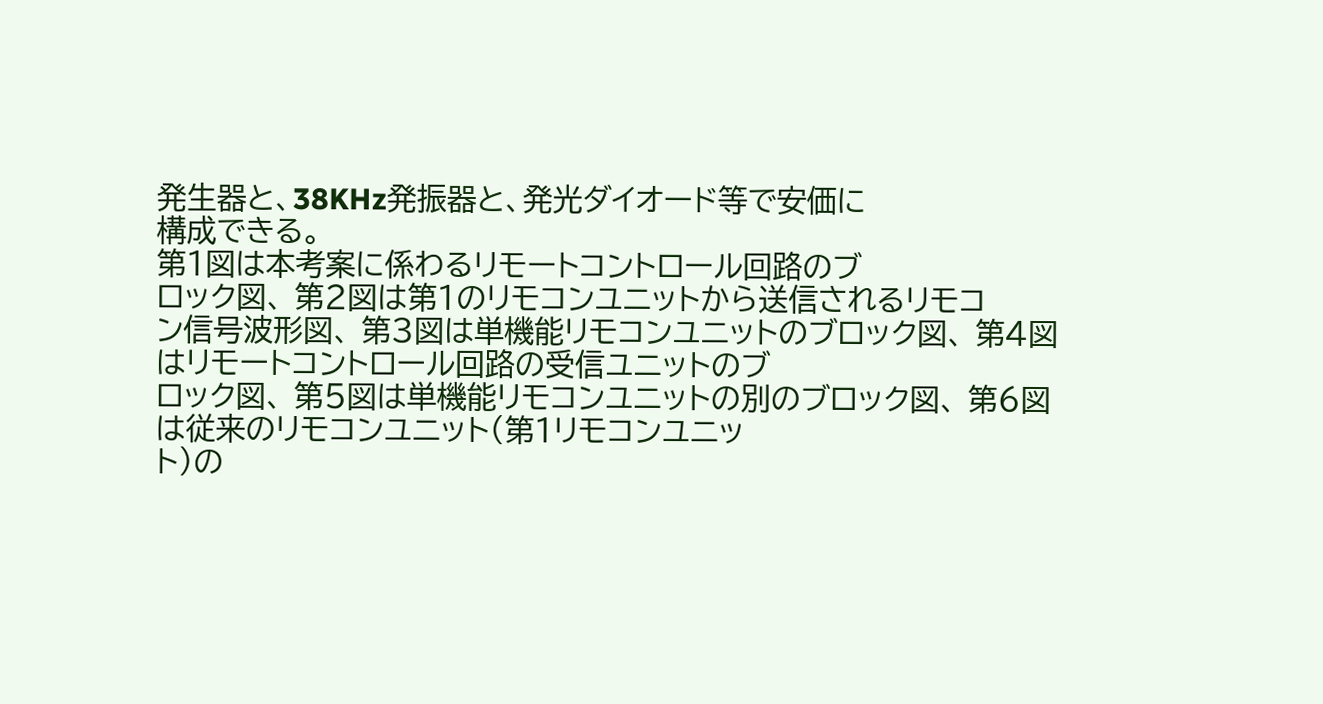発生器と、38KHz発振器と、発光ダイオード等で安価に
構成できる。
第1図は本考案に係わるリモートコントロール回路のブ
ロック図、 第2図は第1のリモコンユニットから送信されるリモコ
ン信号波形図、 第3図は単機能リモコンユニットのブロック図、 第4図はリモートコントロール回路の受信ユニットのブ
ロック図、 第5図は単機能リモコンユニットの別のブロック図、 第6図は従来のリモコンユニット(第1リモコンユニッ
ト)の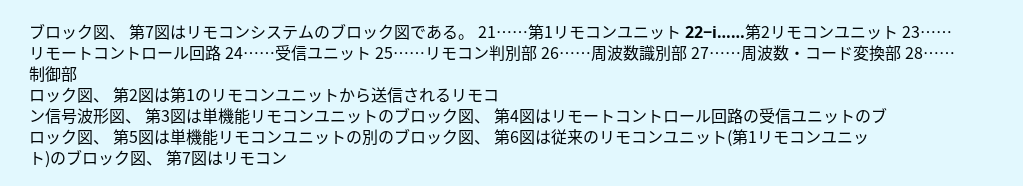ブロック図、 第7図はリモコンシステムのブロック図である。 21……第1リモコンユニット 22−i……第2リモコンユニット 23……リモートコントロール回路 24……受信ユニット 25……リモコン判別部 26……周波数識別部 27……周波数・コード変換部 28……制御部
ロック図、 第2図は第1のリモコンユニットから送信されるリモコ
ン信号波形図、 第3図は単機能リモコンユニットのブロック図、 第4図はリモートコントロール回路の受信ユニットのブ
ロック図、 第5図は単機能リモコンユニットの別のブロック図、 第6図は従来のリモコンユニット(第1リモコンユニッ
ト)のブロック図、 第7図はリモコン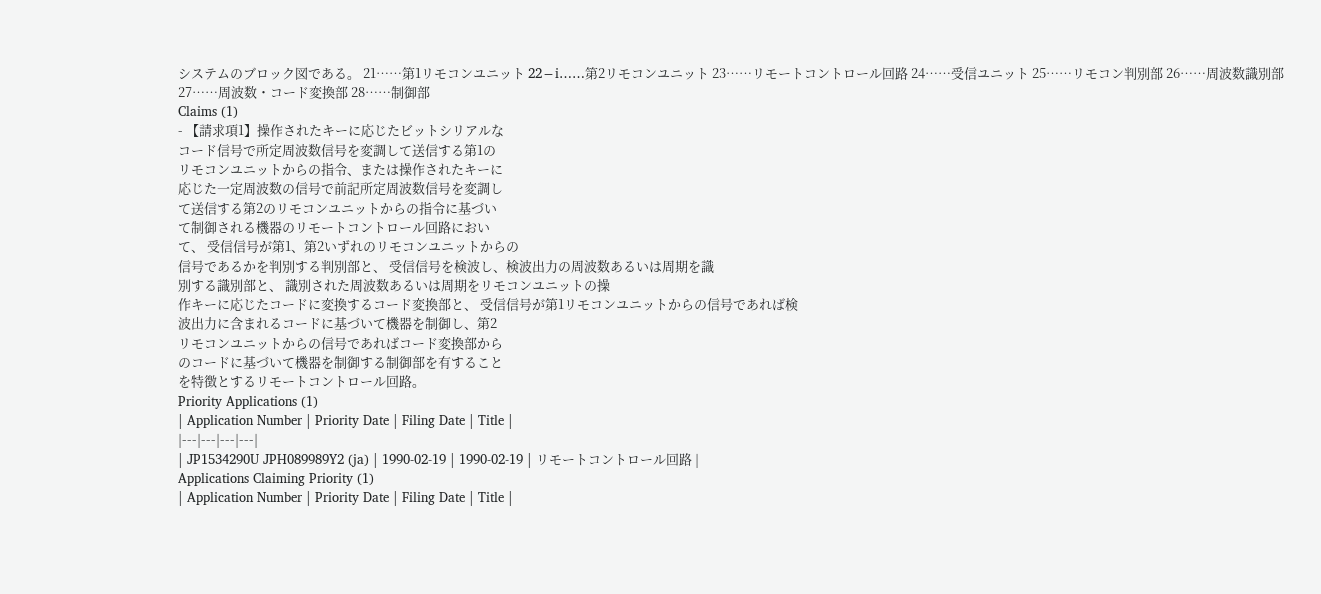システムのブロック図である。 21……第1リモコンユニット 22−i……第2リモコンユニット 23……リモートコントロール回路 24……受信ユニット 25……リモコン判別部 26……周波数識別部 27……周波数・コード変換部 28……制御部
Claims (1)
- 【請求項1】操作されたキーに応じたビットシリアルな
コード信号で所定周波数信号を変調して送信する第1の
リモコンユニットからの指令、または操作されたキーに
応じた一定周波数の信号で前記所定周波数信号を変調し
て送信する第2のリモコンユニットからの指令に基づい
て制御される機器のリモートコントロール回路におい
て、 受信信号が第1、第2いずれのリモコンユニットからの
信号であるかを判別する判別部と、 受信信号を検波し、検波出力の周波数あるいは周期を識
別する識別部と、 識別された周波数あるいは周期をリモコンユニットの操
作キーに応じたコードに変換するコード変換部と、 受信信号が第1リモコンユニットからの信号であれば検
波出力に含まれるコードに基づいて機器を制御し、第2
リモコンユニットからの信号であればコード変換部から
のコードに基づいて機器を制御する制御部を有すること
を特徴とするリモートコントロール回路。
Priority Applications (1)
| Application Number | Priority Date | Filing Date | Title |
|---|---|---|---|
| JP1534290U JPH089989Y2 (ja) | 1990-02-19 | 1990-02-19 | リモートコントロール回路 |
Applications Claiming Priority (1)
| Application Number | Priority Date | Filing Date | Title |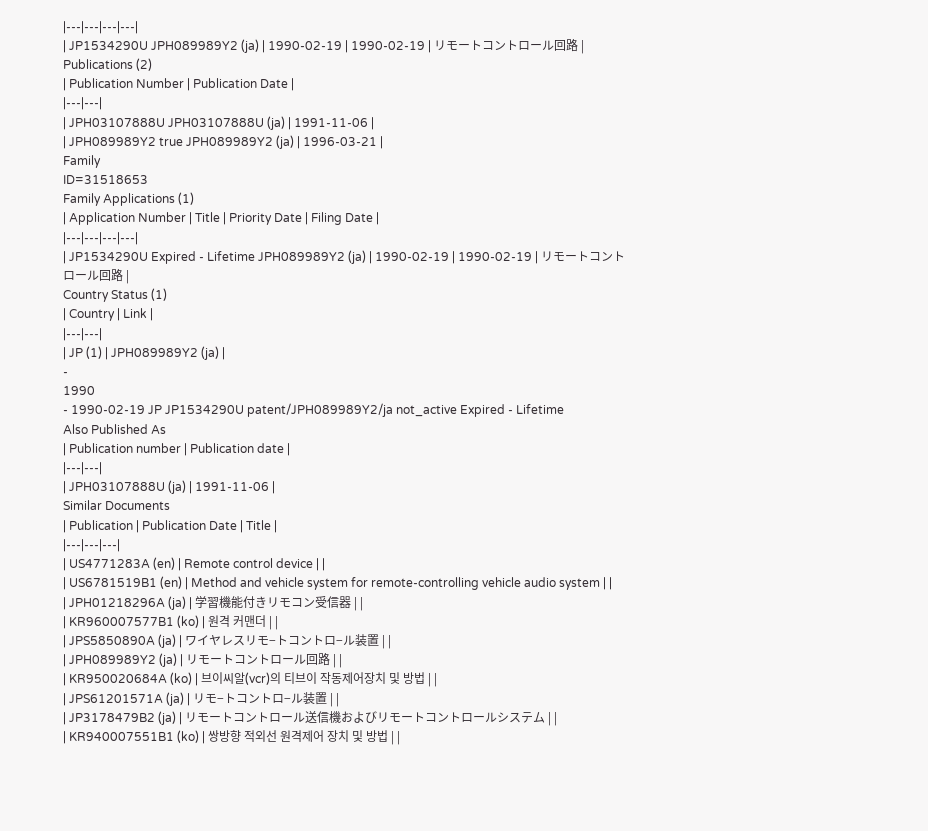|---|---|---|---|
| JP1534290U JPH089989Y2 (ja) | 1990-02-19 | 1990-02-19 | リモートコントロール回路 |
Publications (2)
| Publication Number | Publication Date |
|---|---|
| JPH03107888U JPH03107888U (ja) | 1991-11-06 |
| JPH089989Y2 true JPH089989Y2 (ja) | 1996-03-21 |
Family
ID=31518653
Family Applications (1)
| Application Number | Title | Priority Date | Filing Date |
|---|---|---|---|
| JP1534290U Expired - Lifetime JPH089989Y2 (ja) | 1990-02-19 | 1990-02-19 | リモートコントロール回路 |
Country Status (1)
| Country | Link |
|---|---|
| JP (1) | JPH089989Y2 (ja) |
-
1990
- 1990-02-19 JP JP1534290U patent/JPH089989Y2/ja not_active Expired - Lifetime
Also Published As
| Publication number | Publication date |
|---|---|
| JPH03107888U (ja) | 1991-11-06 |
Similar Documents
| Publication | Publication Date | Title |
|---|---|---|
| US4771283A (en) | Remote control device | |
| US6781519B1 (en) | Method and vehicle system for remote-controlling vehicle audio system | |
| JPH01218296A (ja) | 学習機能付きリモコン受信器 | |
| KR960007577B1 (ko) | 원격 커맨더 | |
| JPS5850890A (ja) | ワイヤレスリモ−トコントロ−ル装置 | |
| JPH089989Y2 (ja) | リモートコントロール回路 | |
| KR950020684A (ko) | 브이씨알(vcr)의 티브이 작동제어장치 및 방법 | |
| JPS61201571A (ja) | リモ−トコントロ−ル装置 | |
| JP3178479B2 (ja) | リモートコントロール送信機およびリモートコントロールシステム | |
| KR940007551B1 (ko) | 쌍방향 적외선 원격제어 장치 및 방법 | |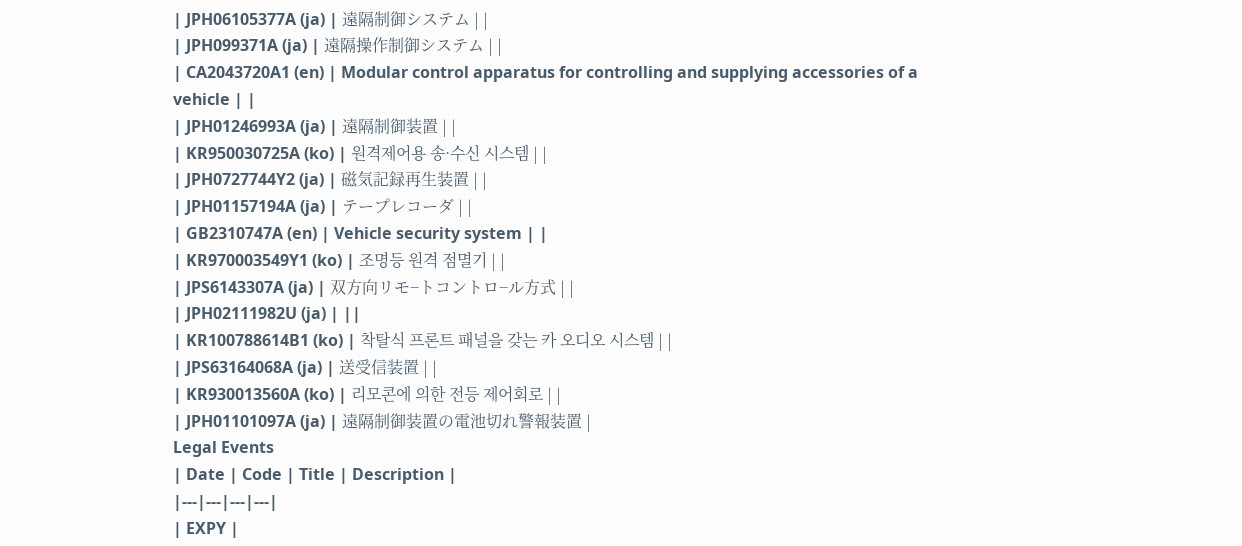| JPH06105377A (ja) | 遠隔制御システム | |
| JPH099371A (ja) | 遠隔操作制御システム | |
| CA2043720A1 (en) | Modular control apparatus for controlling and supplying accessories of a vehicle | |
| JPH01246993A (ja) | 遠隔制御装置 | |
| KR950030725A (ko) | 원격제어용 송·수신 시스템 | |
| JPH0727744Y2 (ja) | 磁気記録再生装置 | |
| JPH01157194A (ja) | テープレコーダ | |
| GB2310747A (en) | Vehicle security system | |
| KR970003549Y1 (ko) | 조명등 원격 점멸기 | |
| JPS6143307A (ja) | 双方向リモ−トコントロ−ル方式 | |
| JPH02111982U (ja) | ||
| KR100788614B1 (ko) | 착탈식 프론트 패널을 갖는 카 오디오 시스템 | |
| JPS63164068A (ja) | 送受信装置 | |
| KR930013560A (ko) | 리모콘에 의한 전등 제어회로 | |
| JPH01101097A (ja) | 遠隔制御装置の電池切れ警報装置 |
Legal Events
| Date | Code | Title | Description |
|---|---|---|---|
| EXPY |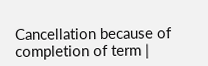Cancellation because of completion of term |